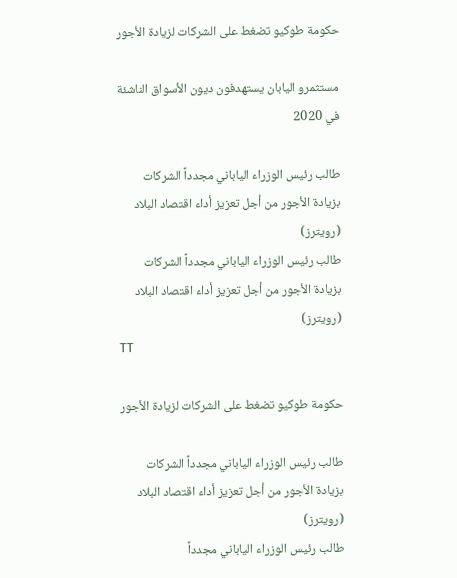حكومة طوكيو تضغط على الشركات لزيادة الأجور

مستثمرو اليابان يستهدفون ديون الأسواق الناشئة في 2020

طالب رئيس الوزراء الياباني مجدداً الشركات بزيادة الأجور من أجل تعزيز أداء اقتصاد البلاد (رويترز)
طالب رئيس الوزراء الياباني مجدداً الشركات بزيادة الأجور من أجل تعزيز أداء اقتصاد البلاد (رويترز)
TT

حكومة طوكيو تضغط على الشركات لزيادة الأجور

طالب رئيس الوزراء الياباني مجدداً الشركات بزيادة الأجور من أجل تعزيز أداء اقتصاد البلاد (رويترز)
طالب رئيس الوزراء الياباني مجدداً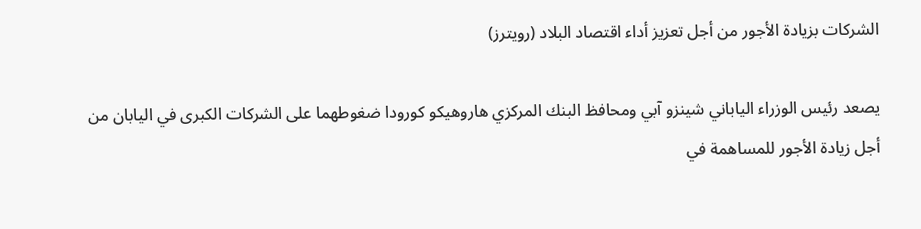الشركات بزيادة الأجور من أجل تعزيز أداء اقتصاد البلاد (رويترز)

يصعد رئيس الوزراء الياباني شينزو آبي ومحافظ البنك المركزي هاروهيكو كورودا ضغوطهما على الشركات الكبرى في اليابان من أجل زيادة الأجور للمساهمة في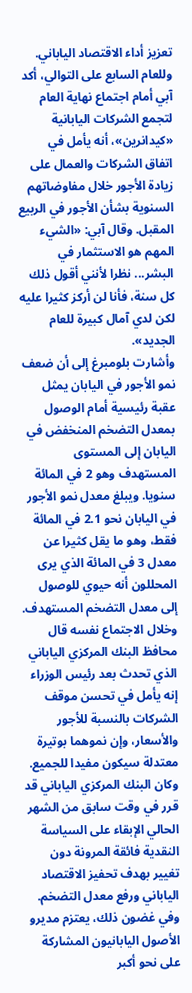تعزيز أداء الاقتصاد الياباني.
وللعام السابع على التوالي، أكد آبي أمام اجتماع نهاية العام لتجمع الشركات اليابانية «كيدانرين»، أنه يأمل في اتفاق الشركات والعمال على زيادة الأجور خلال مفاوضاتهم السنوية بشأن الأجور في الربيع المقبل. وقال آبي: «الشيء المهم هو الاستثمار في البشر... نظرا لأنني أقول ذلك كل سنة، فأنا لن أركز كثيرا عليه لكن لدي آمال كبيرة للعام الجديد».
وأشارت بلومبرغ إلى أن ضعف نمو الأجور في اليابان يمثل عقبة رئيسية أمام الوصول بمعدل التضخم المنخفض في اليابان إلى المستوى المستهدف وهو 2 في المائة سنويا. ويبلغ معدل نمو الأجور في اليابان نحو 2.1 في المائة فقط، وهو ما يقل كثيرا عن معدل 3 في المائة الذي يرى المحللون أنه حيوي للوصول إلى معدل التضخم المستهدف.
وخلال الاجتماع نفسه قال محافظ البنك المركزي الياباني الذي تحدث بعد رئيس الوزراء إنه يأمل في تحسن موقف الشركات بالنسبة للأجور والأسعار، وإن نموهما بوتيرة معتدلة سيكون مفيدا للجميع.
وكان البنك المركزي الياباني قد قرر في وقت سابق من الشهر الحالي الإبقاء على السياسة النقدية فائقة المرونة دون تغيير بهدف تحفيز الاقتصاد الياباني ورفع معدل التضخم.
وفي غضون ذلك، يعتزم مديرو الأصول اليابانيون المشاركة على نحو أكبر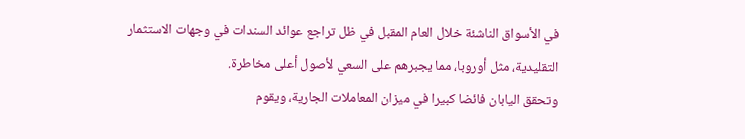في الأسواق الناشئة خلال العام المقبل في ظل تراجع عوائد السندات في وجهات الاستثمار التقليدية، مثل أوروبا، مما يجبرهم على السعي لأصول أعلى مخاطرة.
وتحقق اليابان فائضا كبيرا في ميزان المعاملات الجارية، ويقوم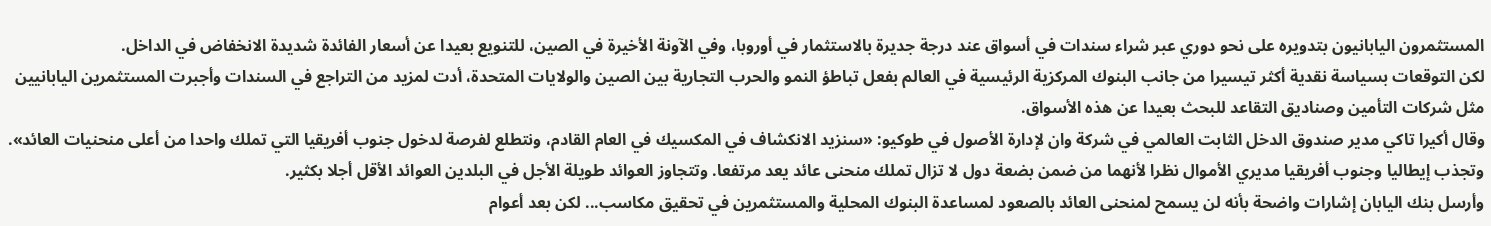المستثمرون اليابانيون بتدويره على نحو دوري عبر شراء سندات في أسواق عند درجة جديرة بالاستثمار في أوروبا، وفي الآونة الأخيرة في الصين، للتنويع بعيدا عن أسعار الفائدة شديدة الانخفاض في الداخل.
لكن التوقعات بسياسة نقدية أكثر تيسيرا من جانب البنوك المركزية الرئيسية في العالم بفعل تباطؤ النمو والحرب التجارية بين الصين والولايات المتحدة، أدت لمزيد من التراجع في السندات وأجبرت المستثمرين اليابانيين مثل شركات التأمين وصناديق التقاعد للبحث بعيدا عن هذه الأسواق.
وقال أكيرا تاكي مدير صندوق الدخل الثابت العالمي في شركة وان لإدارة الأصول في طوكيو: «سنزيد الانكشاف في المكسيك في العام القادم، ونتطلع لفرصة لدخول جنوب أفريقيا التي تملك واحدا من أعلى منحنيات العائد».
وتجذب إيطاليا وجنوب أفريقيا مديري الأموال نظرا لأنهما من ضمن بضعة دول لا تزال تملك منحنى عائد يعد مرتفعا. وتتجاوز العوائد طويلة الأجل في البلدين العوائد الأقل أجلا بكثير.
وأرسل بنك اليابان إشارات واضحة بأنه لن يسمح لمنحنى العائد بالصعود لمساعدة البنوك المحلية والمستثمرين في تحقيق مكاسب... لكن بعد أعوام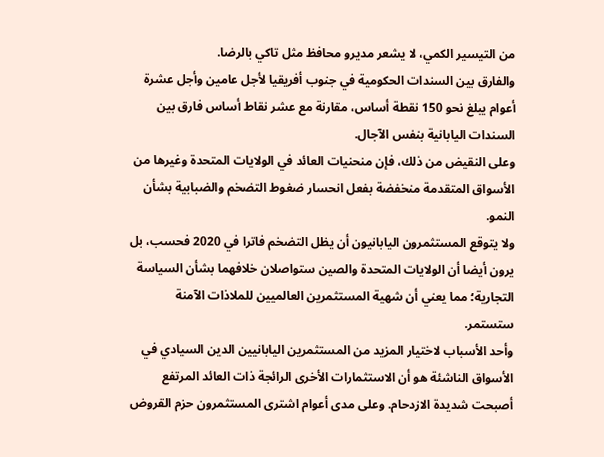من التيسير الكمي، لا يشعر مديرو محافظ مثل تاكي بالرضا.
والفارق بين السندات الحكومية في جنوب أفريقيا لأجل عامين وأجل عشرة أعوام يبلغ نحو 150 نقطة أساس، مقارنة مع عشر نقاط أساس فارق بين السندات اليابانية بنفس الآجال.
وعلى النقيض من ذلك، فإن منحنيات العائد في الولايات المتحدة وغيرها من الأسواق المتقدمة منخفضة بفعل انحسار ضغوط التضخم والضبابية بشأن النمو.
ولا يتوقع المستثمرون اليابانيون أن يظل التضخم فاترا في 2020 فحسب، بل يرون أيضا أن الولايات المتحدة والصين ستواصلان خلافهما بشأن السياسة التجارية؛ مما يعني أن شهية المستثمرين العالميين للملاذات الآمنة ستستمر.
وأحد الأسباب لاختيار المزيد من المستثمرين اليابانيين الدين السيادي في الأسواق الناشئة هو أن الاستثمارات الأخرى الرائجة ذات العائد المرتفع أصبحت شديدة الازدحام. وعلى مدى أعوام اشترى المستثمرون حزم القروض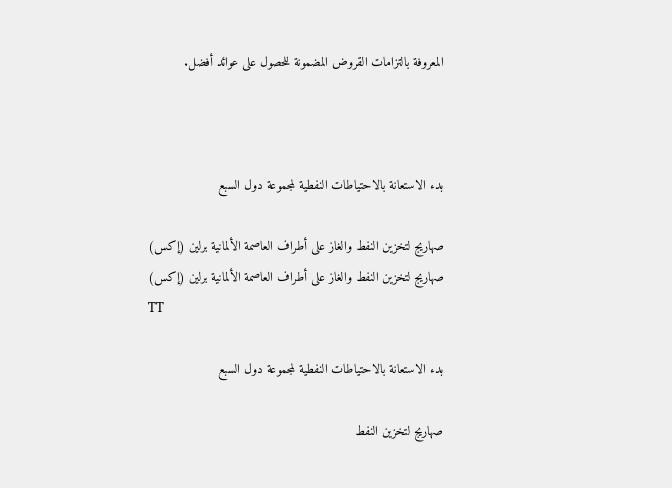المعروفة بالتزامات القروض المضمونة للحصول على عوائد أفضل.



بدء الاستعانة بالاحتياطات النفطية لمجموعة دول السبع

صهاريج لتخزين النفط والغاز على أطراف العاصمة الألمانية برلين (إكس)
صهاريج لتخزين النفط والغاز على أطراف العاصمة الألمانية برلين (إكس)
TT

بدء الاستعانة بالاحتياطات النفطية لمجموعة دول السبع

صهاريج لتخزين النفط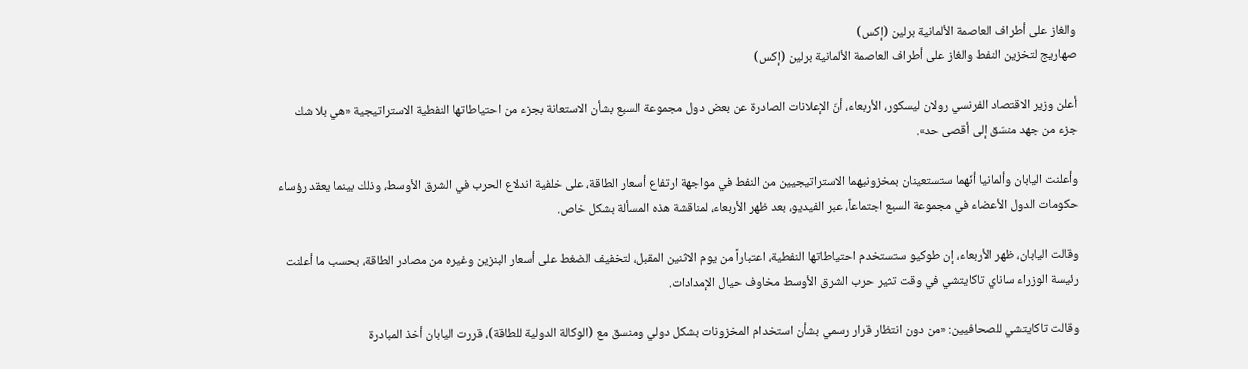والغاز على أطراف العاصمة الألمانية برلين (إكس)
صهاريج لتخزين النفط والغاز على أطراف العاصمة الألمانية برلين (إكس)

أعلن وزير الاقتصاد الفرنسي رولان ليسكور، الأربعاء، أنّ الإعلانات الصادرة عن بعض دول مجموعة السبع بشأن الاستعانة بجزء من احتياطاتها النفطية الاستراتيجية «هي بلا شك جزء من جهد منسّق إلى أقصى حد».

وأعلنت اليابان وألمانيا أنّهما ستستعينان بمخزونيهما الاستراتيجيين من النفط في مواجهة ارتفاع أسعار الطاقة، على خلفية اندلاع الحرب في الشرق الأوسط، وذلك بينما يعقد رؤساء حكومات الدول الأعضاء في مجموعة السبع اجتماعاً، عبر الفيديو، بعد ظهر الأربعاء، لمناقشة هذه المسألة بشكل خاص.

وقالت اليابان، ظهر الأربعاء، إن طوكيو ستستخدم احتياطاتها النفطية، اعتباراً من يوم الاثنين المقبل، لتخفيف الضغط على أسعار البنزين وغيره من مصادر الطاقة، بحسب ما أعلنت رئيسة الوزراء ساناي تاكايتشي في وقت تثير حرب الشرق الأوسط مخاوف حيال الإمدادات.

وقالت تاكايتشي للصحافيين: «من دون انتظار قرار رسمي بشأن استخدام المخزونات بشكل دولي ومنسق مع (الوكالة الدولية للطاقة)، قررت اليابان أخذ المبادرة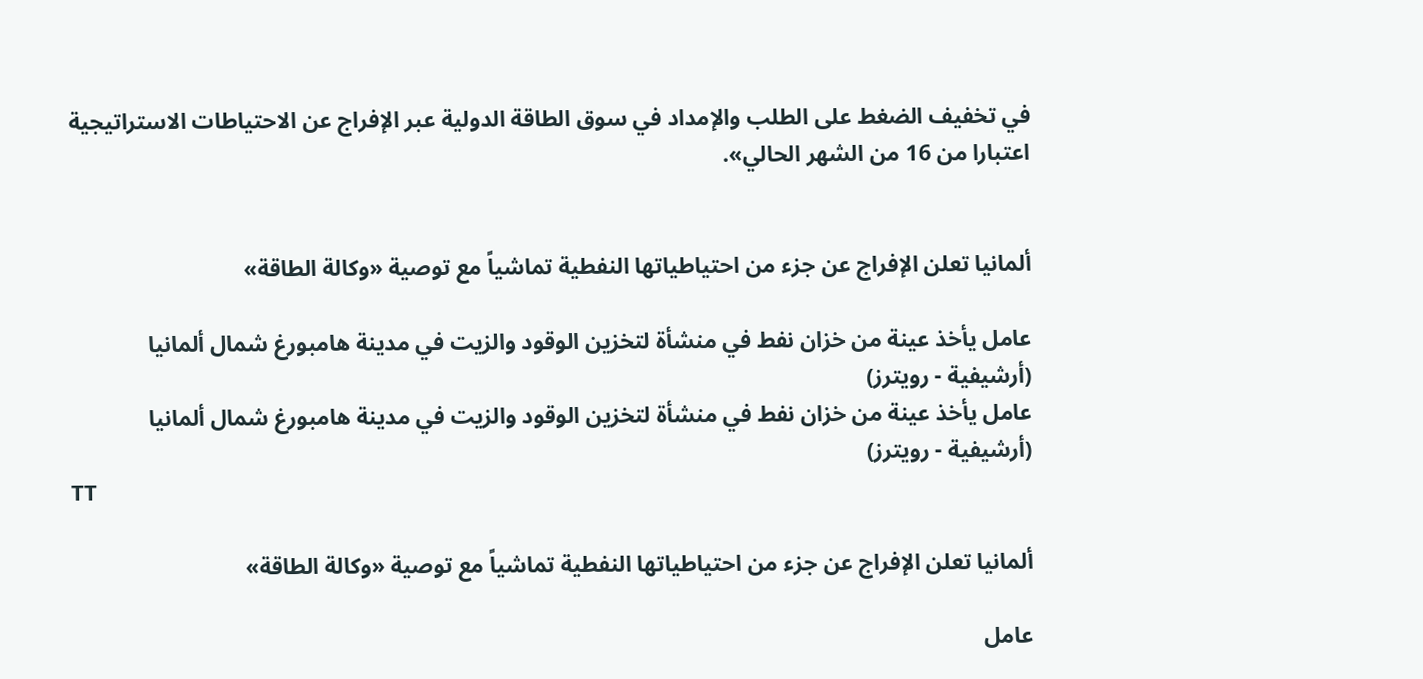في تخفيف الضغط على الطلب والإمداد في سوق الطاقة الدولية عبر الإفراج عن الاحتياطات الاستراتيجية اعتبارا من 16 من الشهر الحالي».


ألمانيا تعلن الإفراج عن جزء من احتياطياتها النفطية تماشياً مع توصية «وكالة الطاقة»

عامل يأخذ عينة من خزان نفط في منشأة لتخزين الوقود والزيت في مدينة هامبورغ شمال ألمانيا (أرشيفية - رويترز)
عامل يأخذ عينة من خزان نفط في منشأة لتخزين الوقود والزيت في مدينة هامبورغ شمال ألمانيا (أرشيفية - رويترز)
TT

ألمانيا تعلن الإفراج عن جزء من احتياطياتها النفطية تماشياً مع توصية «وكالة الطاقة»

عامل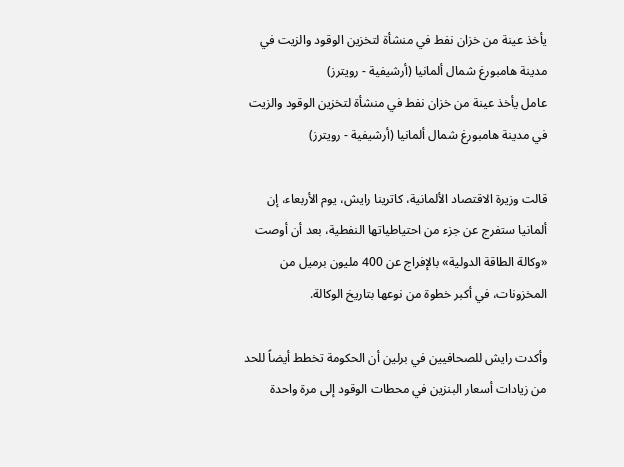يأخذ عينة من خزان نفط في منشأة لتخزين الوقود والزيت في مدينة هامبورغ شمال ألمانيا (أرشيفية - رويترز)
عامل يأخذ عينة من خزان نفط في منشأة لتخزين الوقود والزيت في مدينة هامبورغ شمال ألمانيا (أرشيفية - رويترز)

قالت وزيرة الاقتصاد الألمانية، كاترينا رايش، يوم الأربعاء، إن ألمانيا ستفرج عن جزء من احتياطياتها النفطية، بعد أن أوصت «وكالة الطاقة الدولية» بالإفراج عن 400 مليون برميل من المخزونات، في أكبر خطوة من نوعها بتاريخ الوكالة.

وأكدت رايش للصحافيين في برلين أن الحكومة تخطط أيضاً للحد من زيادات أسعار البنزين في محطات الوقود إلى مرة واحدة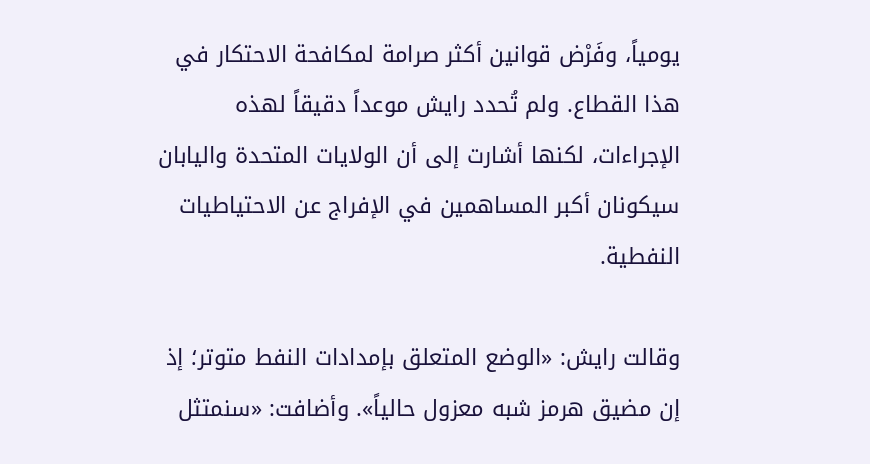يومياً، وفَرْض قوانين أكثر صرامة لمكافحة الاحتكار في هذا القطاع. ولم تُحدد رايش موعداً دقيقاً لهذه الإجراءات، لكنها أشارت إلى أن الولايات المتحدة واليابان سيكونان أكبر المساهمين في الإفراج عن الاحتياطيات النفطية.

وقالت رايش: «الوضع المتعلق بإمدادات النفط متوتر؛ إذ إن مضيق هرمز شبه معزول حالياً». وأضافت: «سنمتثل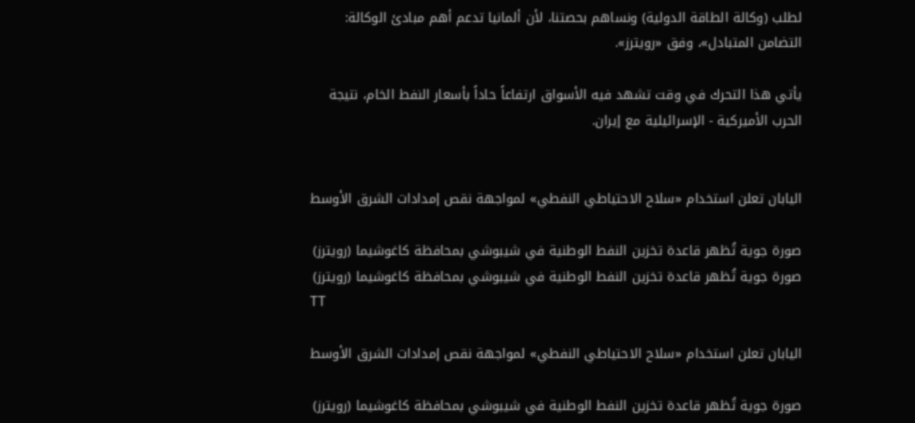لطلب (وكالة الطاقة الدولية) ونساهم بحصتنا، لأن ألمانيا تدعم أهم مبادئ الوكالة: التضامن المتبادل»، وفق «رويترز».

يأتي هذا التحرك في وقت تشهد فيه الأسواق ارتفاعاً حاداً بأسعار النفط الخام، نتيجة الحرب الأميركية - الإسرائيلية مع إيران.


اليابان تعلن استخدام «سلاح الاحتياطي النفطي» لمواجهة نقص إمدادات الشرق الأوسط

صورة جوية تُظهر قاعدة تخزين النفط الوطنية في شيبوشي بمحافظة كاغوشيما (رويترز)
صورة جوية تُظهر قاعدة تخزين النفط الوطنية في شيبوشي بمحافظة كاغوشيما (رويترز)
TT

اليابان تعلن استخدام «سلاح الاحتياطي النفطي» لمواجهة نقص إمدادات الشرق الأوسط

صورة جوية تُظهر قاعدة تخزين النفط الوطنية في شيبوشي بمحافظة كاغوشيما (رويترز)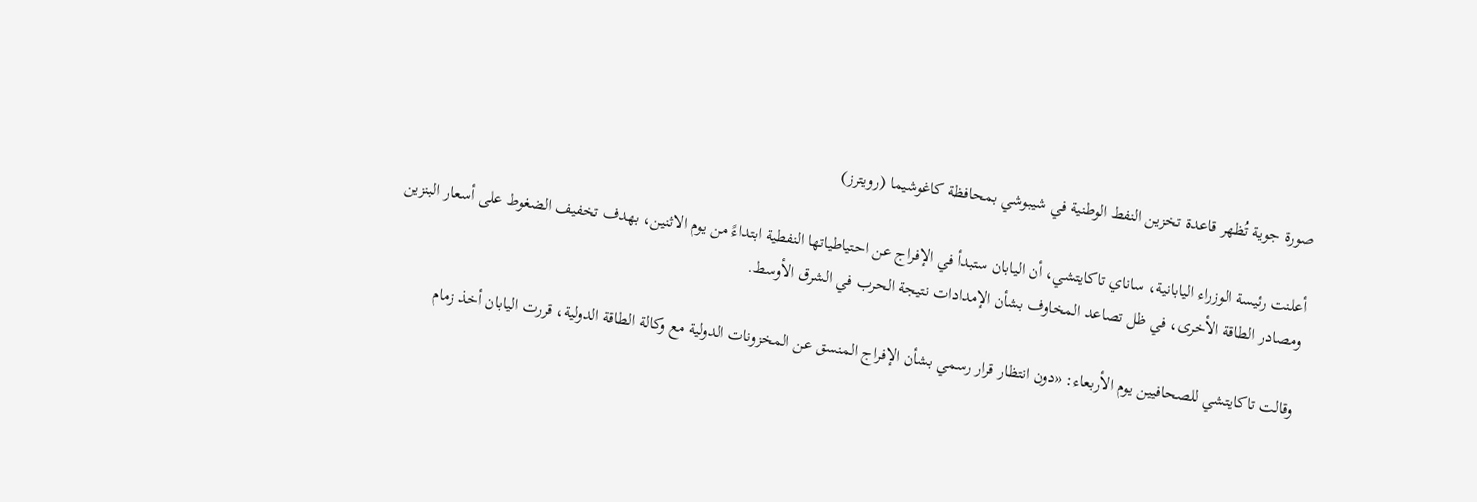صورة جوية تُظهر قاعدة تخزين النفط الوطنية في شيبوشي بمحافظة كاغوشيما (رويترز)

أعلنت رئيسة الوزراء اليابانية، ساناي تاكايتشي، أن اليابان ستبدأ في الإفراج عن احتياطياتها النفطية ابتداءً من يوم الاثنين، بهدف تخفيف الضغوط على أسعار البنزين ومصادر الطاقة الأخرى، في ظل تصاعد المخاوف بشأن الإمدادات نتيجة الحرب في الشرق الأوسط.

وقالت تاكايتشي للصحافيين يوم الأربعاء: «دون انتظار قرار رسمي بشأن الإفراج المنسق عن المخزونات الدولية مع وكالة الطاقة الدولية، قررت اليابان أخذ زمام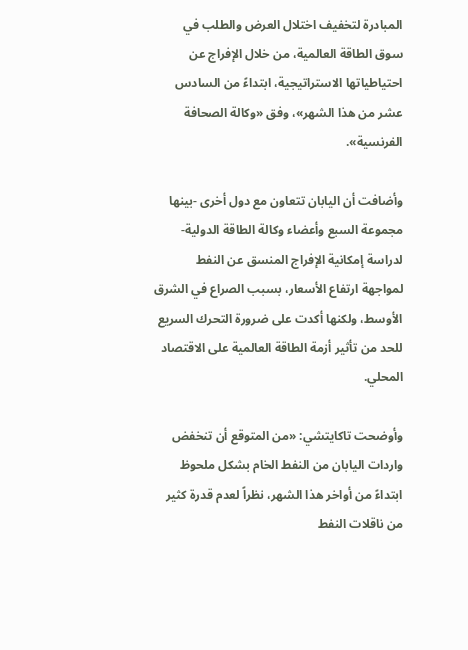المبادرة لتخفيف اختلال العرض والطلب في سوق الطاقة العالمية، من خلال الإفراج عن احتياطياتها الاستراتيجية، ابتداءً من السادس عشر من هذا الشهر»، وفق «وكالة الصحافة الفرنسية».

وأضافت أن اليابان تتعاون مع دول أخرى -بينها مجموعة السبع وأعضاء وكالة الطاقة الدولية- لدراسة إمكانية الإفراج المنسق عن النفط لمواجهة ارتفاع الأسعار، بسبب الصراع في الشرق الأوسط، ولكنها أكدت على ضرورة التحرك السريع للحد من تأثير أزمة الطاقة العالمية على الاقتصاد المحلي.

وأوضحت تاكايتشي: «من المتوقع أن تنخفض واردات اليابان من النفط الخام بشكل ملحوظ ابتداءً من أواخر هذا الشهر، نظراً لعدم قدرة كثير من ناقلات النفط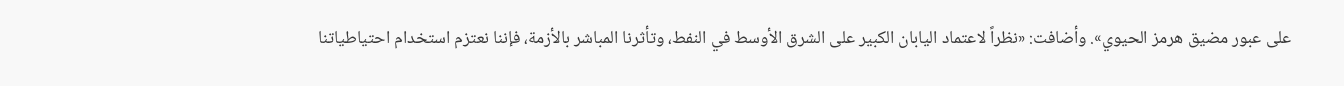على عبور مضيق هرمز الحيوي». وأضافت: «نظراً لاعتماد اليابان الكبير على الشرق الأوسط في النفط، وتأثرنا المباشر بالأزمة، فإننا نعتزم استخدام احتياطياتنا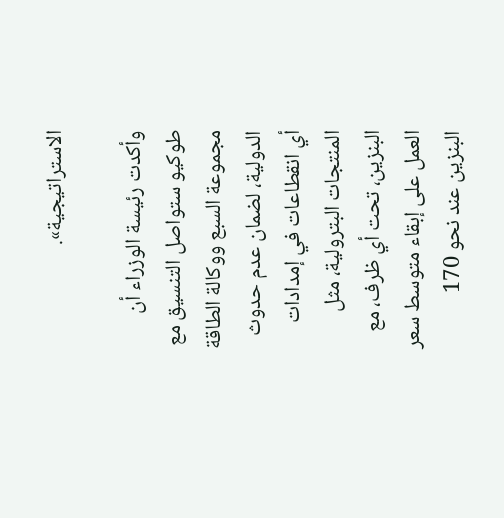الاستراتيجية».

وأكدت رئيسة الوزراء أن طوكيو ستواصل التنسيق مع مجموعة السبع ووكالة الطاقة الدولية، لضمان عدم حدوث أي انقطاعات في إمدادات المنتجات البترولية، مثل البنزين، تحت أي ظرف، مع العمل على إبقاء متوسط سعر البنزين عند نحو 170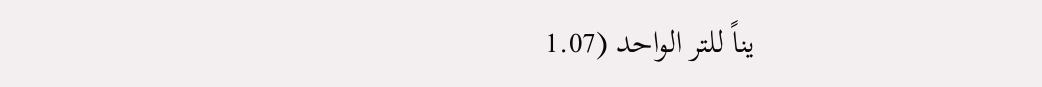يناً للتر الواحد (1.07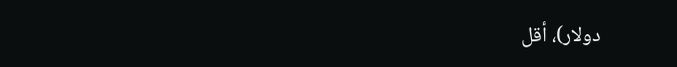دولار)، أقل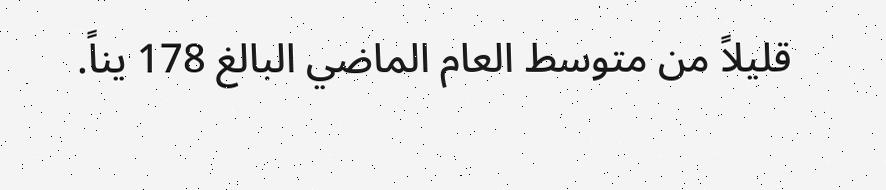قليلاً من متوسط العام الماضي البالغ 178 يناً.